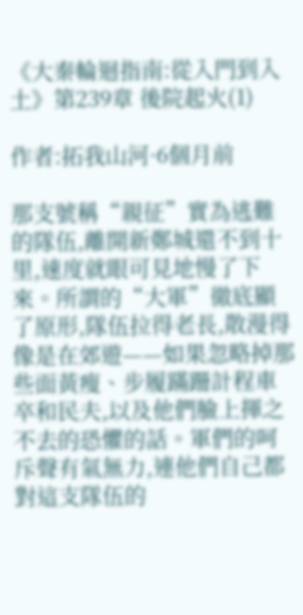《大秦輪迴指南:從入門到入土》第239章 後院起火(1)

作者:拓我山河·6個月前

那支號稱“親征”實為逃難的隊伍,離開新鄭城還不到十里,速度就眼可見地慢了下來。所謂的“大軍”徹底顯了原形,隊伍拉得老長,散漫得像是在郊遊——如果忽略掉那些面黃瘦、步履蹣跚計程車卒和民夫,以及他們臉上揮之不去的恐懼的話。軍們的呵斥聲有氣無力,連他們自己都對這支隊伍的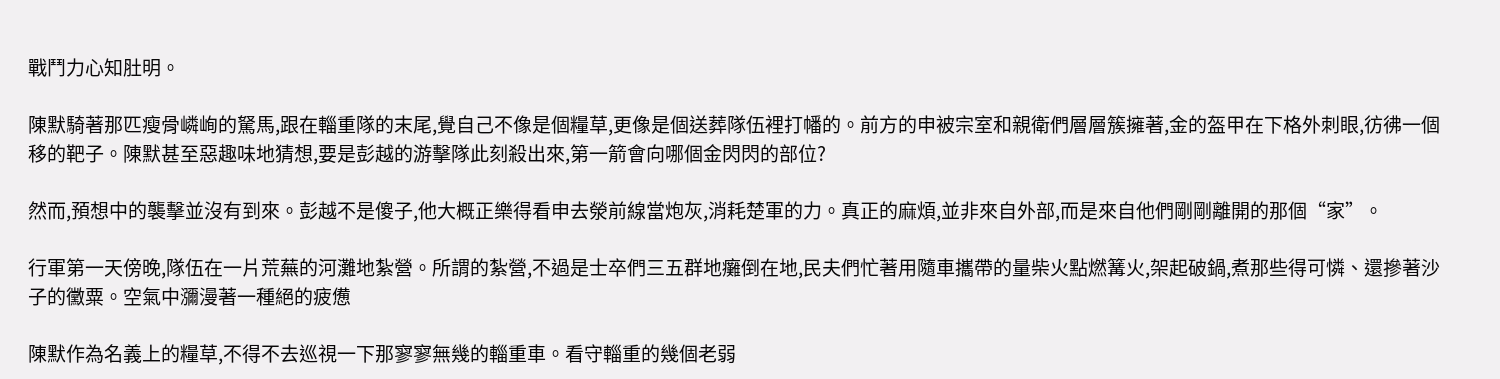戰鬥力心知肚明。

陳默騎著那匹瘦骨嶙峋的駑馬,跟在輜重隊的末尾,覺自己不像是個糧草,更像是個送葬隊伍裡打幡的。前方的申被宗室和親衛們層層簇擁著,金的盔甲在下格外刺眼,彷彿一個移的靶子。陳默甚至惡趣味地猜想,要是彭越的游擊隊此刻殺出來,第一箭會向哪個金閃閃的部位?

然而,預想中的襲擊並沒有到來。彭越不是傻子,他大概正樂得看申去滎前線當炮灰,消耗楚軍的力。真正的麻煩,並非來自外部,而是來自他們剛剛離開的那個“家”。

行軍第一天傍晚,隊伍在一片荒蕪的河灘地紮營。所謂的紮營,不過是士卒們三五群地癱倒在地,民夫們忙著用隨車攜帶的量柴火點燃篝火,架起破鍋,煮那些得可憐、還摻著沙子的黴粟。空氣中瀰漫著一種絕的疲憊

陳默作為名義上的糧草,不得不去巡視一下那寥寥無幾的輜重車。看守輜重的幾個老弱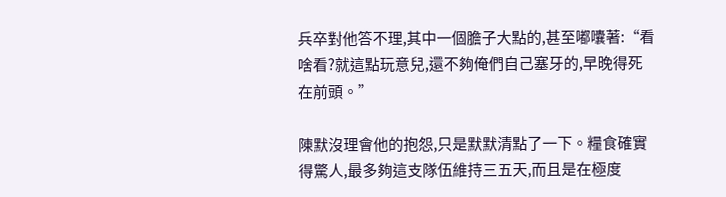兵卒對他答不理,其中一個膽子大點的,甚至嘟囔著:“看啥看?就這點玩意兒,還不夠俺們自己塞牙的,早晚得死在前頭。”

陳默沒理會他的抱怨,只是默默清點了一下。糧食確實得驚人,最多夠這支隊伍維持三五天,而且是在極度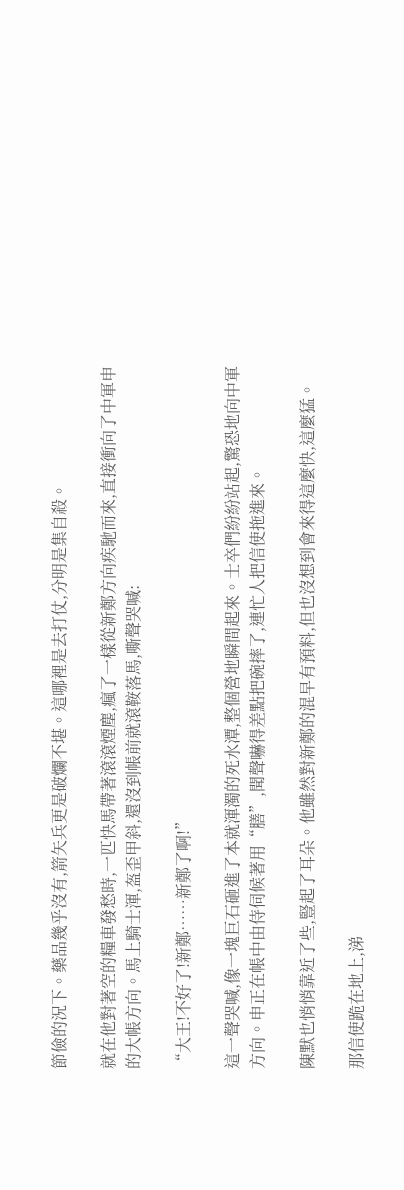節儉的況下。藥品幾乎沒有,箭矢兵更是破爛不堪。這哪裡是去打仗,分明是集自殺。

就在他對著空的糧車發愁時,一匹快馬帶著滾滾煙塵,瘋了一樣從新鄭方向疾馳而來,直接衝向了中軍申的大帳方向。馬上騎士渾,盔歪甲斜,還沒到帳前就滾鞍落馬,嘶聲哭喊:

“大王!不好了!新鄭……新鄭了啊!”

這一聲哭喊,像一塊巨石砸進了本就渾濁的死水潭,整個營地瞬間起來。士卒們紛紛站起,驚恐地向中軍方向。申正在帳中由侍伺候著用“膳”,聞聲嚇得差點把碗摔了,連忙人把信使拖進來。

陳默也悄悄靠近了些,豎起了耳朵。他雖然對新鄭的混早有預料,但也沒想到會來得這麼快,這麼猛。

那信使跪在地上,涕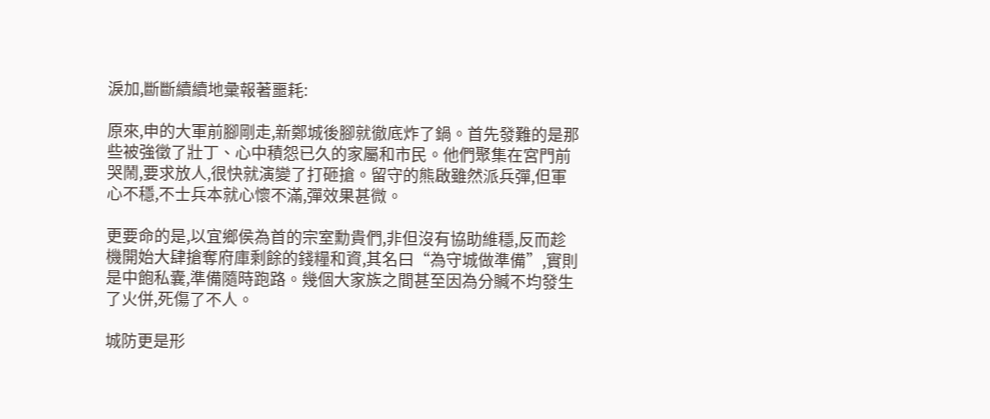淚加,斷斷續續地彙報著噩耗:

原來,申的大軍前腳剛走,新鄭城後腳就徹底炸了鍋。首先發難的是那些被強徵了壯丁、心中積怨已久的家屬和市民。他們聚集在宮門前哭鬧,要求放人,很快就演變了打砸搶。留守的熊啟雖然派兵彈,但軍心不穩,不士兵本就心懷不滿,彈效果甚微。

更要命的是,以宜鄉侯為首的宗室勳貴們,非但沒有協助維穩,反而趁機開始大肆搶奪府庫剩餘的錢糧和資,其名曰“為守城做準備”,實則是中飽私囊,準備隨時跑路。幾個大家族之間甚至因為分贓不均發生了火併,死傷了不人。

城防更是形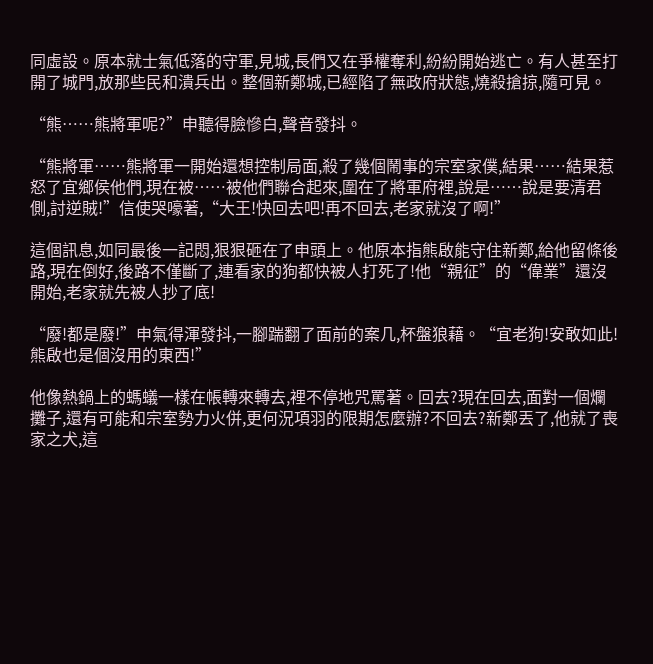同虛設。原本就士氣低落的守軍,見城,長們又在爭權奪利,紛紛開始逃亡。有人甚至打開了城門,放那些民和潰兵出。整個新鄭城,已經陷了無政府狀態,燒殺搶掠,隨可見。

“熊……熊將軍呢?”申聽得臉慘白,聲音發抖。

“熊將軍……熊將軍一開始還想控制局面,殺了幾個鬧事的宗室家僕,結果……結果惹怒了宜鄉侯他們,現在被……被他們聯合起來,圍在了將軍府裡,說是……說是要清君側,討逆賊!”信使哭嚎著,“大王!快回去吧!再不回去,老家就沒了啊!”

這個訊息,如同最後一記悶,狠狠砸在了申頭上。他原本指熊啟能守住新鄭,給他留條後路,現在倒好,後路不僅斷了,連看家的狗都快被人打死了!他“親征”的“偉業”還沒開始,老家就先被人抄了底!

“廢!都是廢!”申氣得渾發抖,一腳踹翻了面前的案几,杯盤狼藉。“宜老狗!安敢如此!熊啟也是個沒用的東西!”

他像熱鍋上的螞蟻一樣在帳轉來轉去,裡不停地咒罵著。回去?現在回去,面對一個爛攤子,還有可能和宗室勢力火併,更何況項羽的限期怎麼辦?不回去?新鄭丟了,他就了喪家之犬,這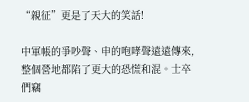“親征”更是了天大的笑話!

中軍帳的爭吵聲、申的咆哮聲遠遠傳來,整個營地都陷了更大的恐慌和混。士卒們竊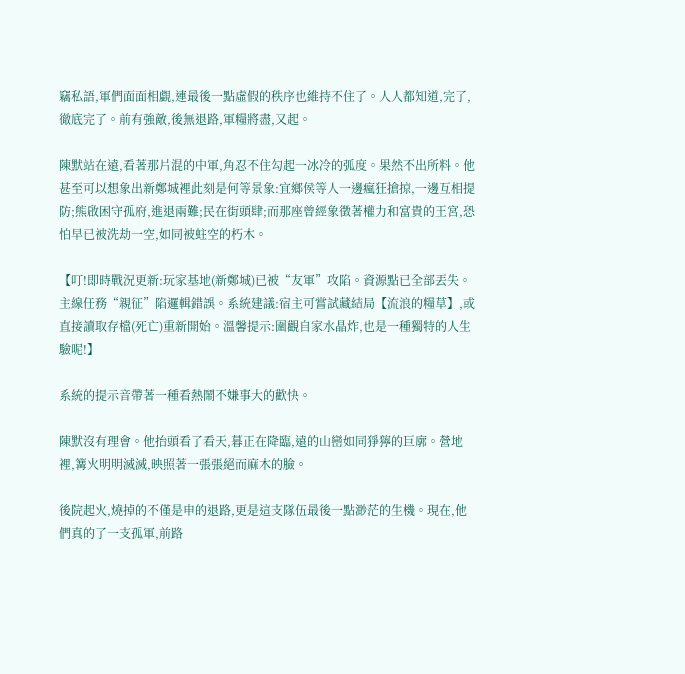竊私語,軍們面面相覷,連最後一點虛假的秩序也維持不住了。人人都知道,完了,徹底完了。前有強敵,後無退路,軍糧將盡,又起。

陳默站在遠,看著那片混的中軍,角忍不住勾起一冰冷的弧度。果然不出所料。他甚至可以想象出新鄭城裡此刻是何等景象:宜鄉侯等人一邊瘋狂搶掠,一邊互相提防;熊啟困守孤府,進退兩難;民在街頭肆;而那座曾經象徵著權力和富貴的王宮,恐怕早已被洗劫一空,如同被蛀空的朽木。

【叮!即時戰況更新:玩家基地(新鄭城)已被“友軍”攻陷。資源點已全部丟失。主線任務“親征”陷邏輯錯誤。系統建議:宿主可嘗試藏結局【流浪的糧草】,或直接讀取存檔(死亡)重新開始。溫馨提示:圍觀自家水晶炸,也是一種獨特的人生驗呢!】

系統的提示音帶著一種看熱鬧不嫌事大的歡快。

陳默沒有理會。他抬頭看了看天,暮正在降臨,遠的山巒如同猙獰的巨廓。營地裡,篝火明明滅滅,映照著一張張絕而麻木的臉。

後院起火,燒掉的不僅是申的退路,更是這支隊伍最後一點渺茫的生機。現在,他們真的了一支孤軍,前路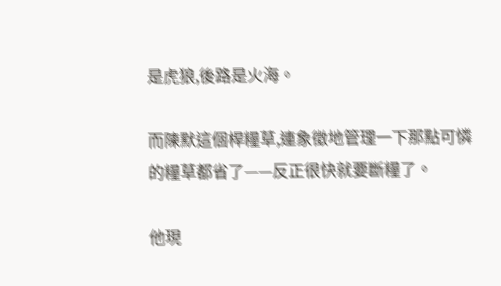是虎狼,後路是火海。

而陳默這個桿糧草,連象徵地管理一下那點可憐的糧草都省了——反正很快就要斷糧了。

他現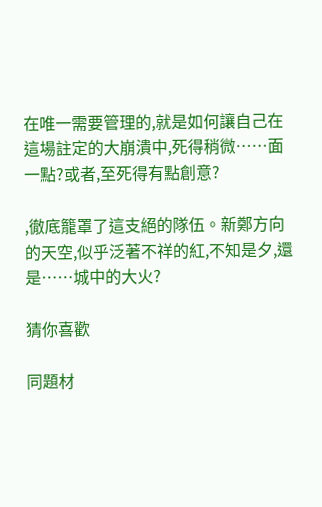在唯一需要管理的,就是如何讓自己在這場註定的大崩潰中,死得稍微……面一點?或者,至死得有點創意?

,徹底籠罩了這支絕的隊伍。新鄭方向的天空,似乎泛著不祥的紅,不知是夕,還是……城中的大火?

猜你喜歡

同題材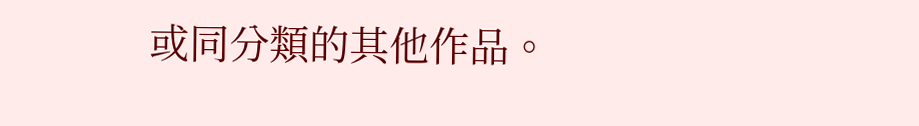或同分類的其他作品。